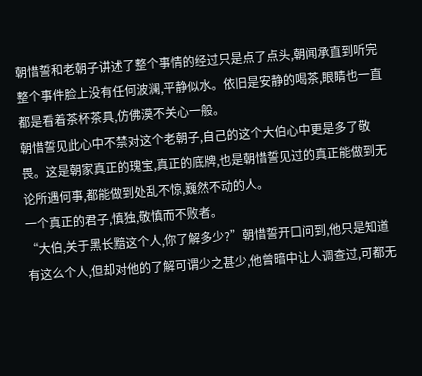朝惜誓和老朝子讲述了整个事情的经过只是点了点头,朝闻承直到听完整个事件脸上没有任何波澜,平静似水。依旧是安静的喝茶,眼睛也一直都是看着茶杯茶具,仿佛漠不关心一般。
朝惜誓见此心中不禁对这个老朝子,自己的这个大伯心中更是多了敬畏。这是朝家真正的瑰宝,真正的底牌,也是朝惜誓见过的真正能做到无论所遇何事,都能做到处乱不惊,巍然不动的人。
一个真正的君子,慎独,敬慎而不败者。
“大伯,关于黑长黯这个人,你了解多少?”朝惜誓开口问到,他只是知道有这么个人,但却对他的了解可谓少之甚少,他曾暗中让人调查过,可都无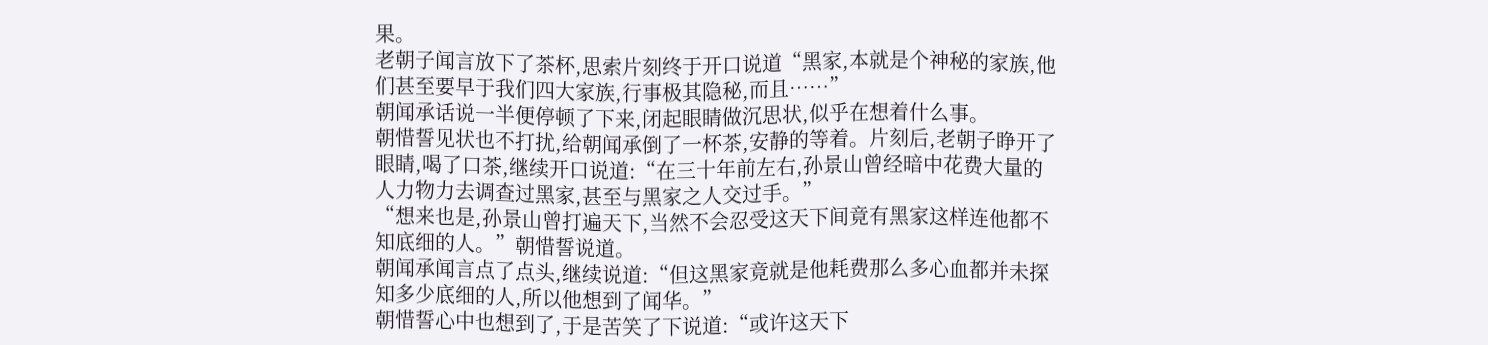果。
老朝子闻言放下了茶杯,思索片刻终于开口说道“黑家,本就是个神秘的家族,他们甚至要早于我们四大家族,行事极其隐秘,而且……”
朝闻承话说一半便停顿了下来,闭起眼睛做沉思状,似乎在想着什么事。
朝惜誓见状也不打扰,给朝闻承倒了一杯茶,安静的等着。片刻后,老朝子睁开了眼睛,喝了口茶,继续开口说道:“在三十年前左右,孙景山曾经暗中花费大量的人力物力去调查过黑家,甚至与黑家之人交过手。”
“想来也是,孙景山曾打遍天下,当然不会忍受这天下间竟有黑家这样连他都不知底细的人。”朝惜誓说道。
朝闻承闻言点了点头,继续说道:“但这黑家竟就是他耗费那么多心血都并未探知多少底细的人,所以他想到了闻华。”
朝惜誓心中也想到了,于是苦笑了下说道:“或许这天下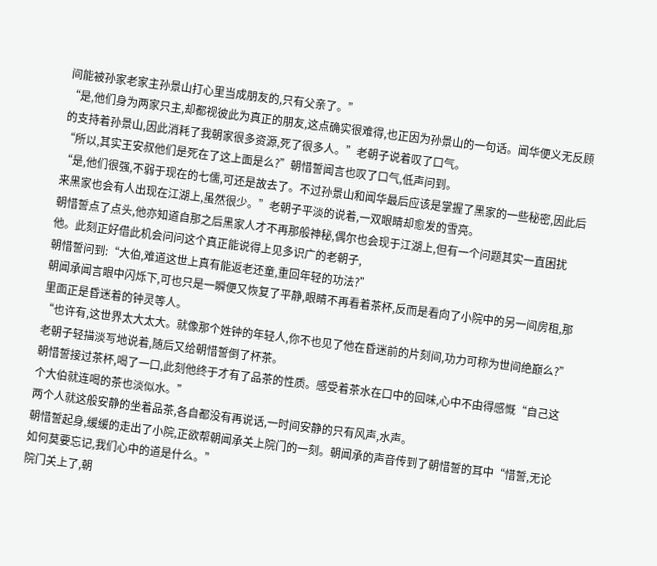间能被孙家老家主孙景山打心里当成朋友的,只有父亲了。”
“是,他们身为两家只主,却都视彼此为真正的朋友,这点确实很难得,也正因为孙景山的一句话。闻华便义无反顾的支持着孙景山,因此消耗了我朝家很多资源,死了很多人。”老朝子说着叹了口气。
“所以,其实王安叔他们是死在了这上面是么?”朝惜誓闻言也叹了口气,低声问到。
“是,他们很强,不弱于现在的七儒,可还是故去了。不过孙景山和闻华最后应该是掌握了黑家的一些秘密,因此后来黑家也会有人出现在江湖上,虽然很少。”老朝子平淡的说着,一双眼睛却愈发的雪亮。
朝惜誓点了点头,他亦知道自那之后黑家人才不再那般神秘,偶尔也会现于江湖上,但有一个问题其实一直困扰他。此刻正好借此机会问问这个真正能说得上见多识广的老朝子,
朝惜誓问到:“大伯,难道这世上真有能返老还童,重回年轻的功法?”
朝闻承闻言眼中闪烁下,可也只是一瞬便又恢复了平静,眼睛不再看着茶杯,反而是看向了小院中的另一间房租,那里面正是昏迷着的钟灵等人。
“也许有,这世界太大太大。就像那个姓钟的年轻人,你不也见了他在昏迷前的片刻间,功力可称为世间绝巅么?”老朝子轻描淡写地说着,随后又给朝惜誓倒了杯茶。
朝惜誓接过茶杯,喝了一口,此刻他终于才有了品茶的性质。感受着茶水在口中的回味,心中不由得感慨“自己这个大伯就连喝的茶也淡似水。”
两个人就这般安静的坐着品茶,各自都没有再说话,一时间安静的只有风声,水声。
朝惜誓起身,缓缓的走出了小院,正欲帮朝闻承关上院门的一刻。朝闻承的声音传到了朝惜誓的耳中“惜誓,无论如何莫要忘记,我们心中的道是什么。”
院门关上了,朝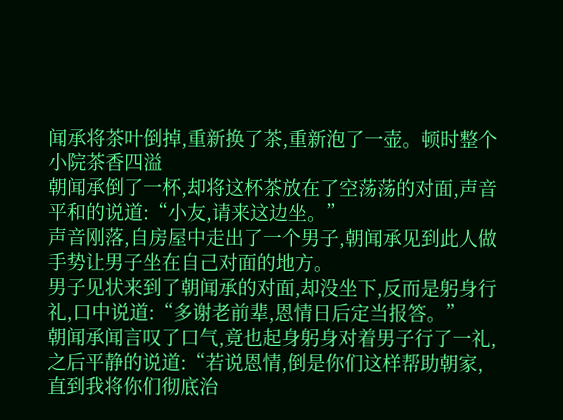闻承将茶叶倒掉,重新换了茶,重新泡了一壶。顿时整个小院茶香四溢
朝闻承倒了一杯,却将这杯茶放在了空荡荡的对面,声音平和的说道:“小友,请来这边坐。”
声音刚落,自房屋中走出了一个男子,朝闻承见到此人做手势让男子坐在自己对面的地方。
男子见状来到了朝闻承的对面,却没坐下,反而是躬身行礼,口中说道:“多谢老前辈,恩情日后定当报答。”
朝闻承闻言叹了口气,竟也起身躬身对着男子行了一礼,之后平静的说道:“若说恩情,倒是你们这样帮助朝家,直到我将你们彻底治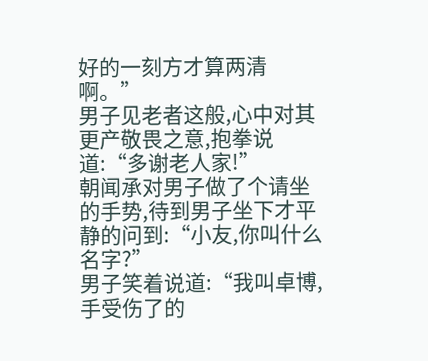好的一刻方才算两清啊。”
男子见老者这般,心中对其更产敬畏之意,抱拳说道:“多谢老人家!”
朝闻承对男子做了个请坐的手势,待到男子坐下才平静的问到:“小友,你叫什么名字?”
男子笑着说道:“我叫卓博,手受伤了的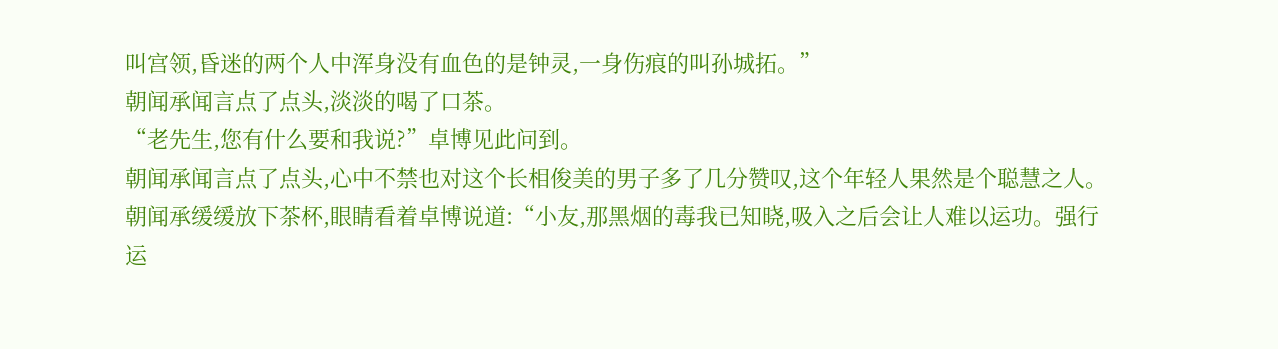叫宫领,昏迷的两个人中浑身没有血色的是钟灵,一身伤痕的叫孙城拓。”
朝闻承闻言点了点头,淡淡的喝了口茶。
“老先生,您有什么要和我说?”卓博见此问到。
朝闻承闻言点了点头,心中不禁也对这个长相俊美的男子多了几分赞叹,这个年轻人果然是个聪慧之人。
朝闻承缓缓放下茶杯,眼睛看着卓博说道:“小友,那黑烟的毒我已知晓,吸入之后会让人难以运功。强行运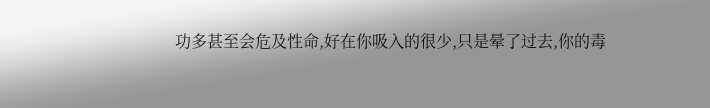功多甚至会危及性命,好在你吸入的很少,只是晕了过去,你的毒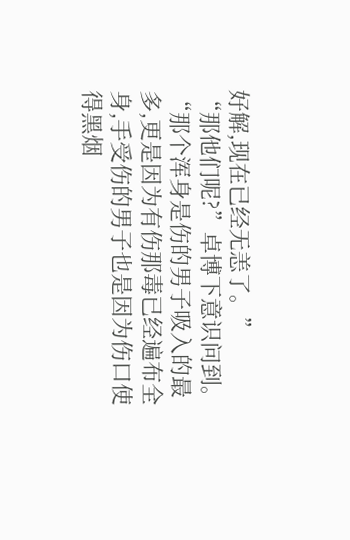好解,现在已经无恙了。”
“那他们呢?”卓博下意识问到。
“那个浑身是伤的男子吸入的最多,更是因为有伤那毒已经遍布全身,手受伤的男子也是因为伤口使得黑烟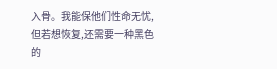入骨。我能保他们性命无忧,但若想恢复,还需要一种黑色的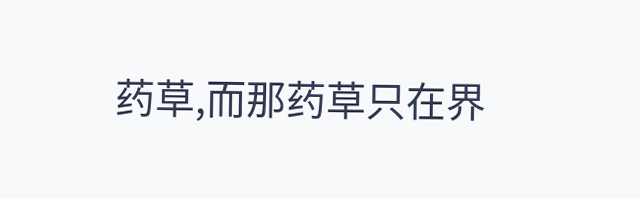药草,而那药草只在界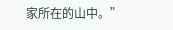家所在的山中。”